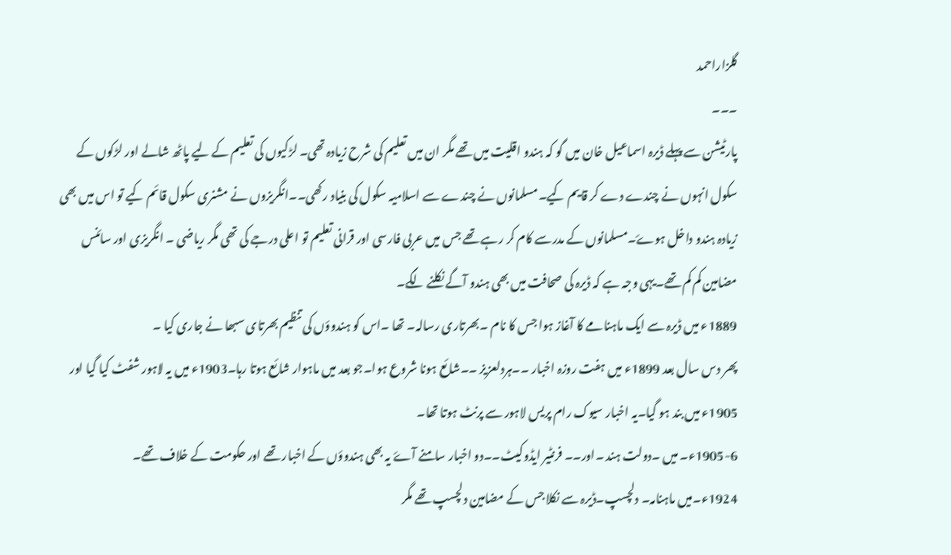گلزاراحمد
۔۔۔
پارٹیشن سے پہلے ڈیرہ اسماعیل خان میں گو کہ ہندو اقلیت میں تھے مگر ان میں تعلیم کی شرح زیادہ تھی۔ لڑکیوں کی تعلیم کے لیے پاٹھ شالے اور لڑکوں کے سکول انہوں نے چندے دے کر قایم کیے۔مسلمانوں نے چندے سے اسلامیہ سکول کی بنیاد رکھی۔۔انگریزوں نے مشنری سکول قائم کیے تو اس میں بھی زیادہ ہندو داخل ہوۓ۔مسلمانوں کے مدرسے کام کر رہے تھے جس میں عربی فارسی اور قرانی تعلیم تو اعلی درجے کی تھی مگر ریاضی ۔ انگریزی اور سائنس مضامین کم کم تھے۔یہی وجہ ہے کہ ڈیرہ کی صحافت میں بھی ہندو آگے نکلنے لگے۔
1889ء میں ڈیرہ سے ایک ماہنامے کا آغاز ہوا جس کا نام ۔بھرتاری رسالہ۔ تھا ۔اس کو ہندوؤں کی تنظیم بھرتای سبھا نے جاری کیا ۔
پھر دس سال بعد 1899ء میں ہفت روزہ اخبار ۔۔ہردلعزیز ۔۔شائع ہونا شروع ہوا۔جو بعد میں ماہوار شائع ہوتا رہا۔1903ء میں یہ لاہور شفٹ کیا گیا اور 1905ء میں بند ہو گیا۔یہ اخبار سیوک رام پریس لاہور سے پرنٹ ہوتا تھا۔
1905-6ء۔ میں ۔دولت ہند ۔اور۔۔ فرنٹیر ایڈوکیٹ۔۔دو اخبار سامنے آۓ یہ بھی ہندوؤں کے اخبار تھے اور حکومت کے خلاف تھے۔
1924ء۔میں ماہنامہ۔ دلچسپ۔ڈیرہ سے نکلا جس کے مضامین دلچسپ تھے مگر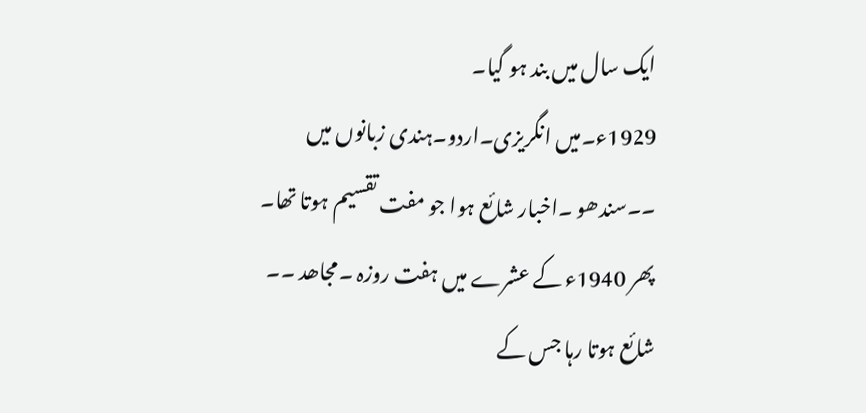ایک سال میں بند ہو گیا۔
1929ء۔میں انگریزی۔اردو۔ہندی زبانوں میں ۔۔سندھو ۔اخبار شائع ہوا جو مفت تقسیم ہوتا تھا۔
پھر 1940ء کے عشرے میں ہفت روزہ ۔مجاھد ۔۔ شائع ہوتا رہا جس کے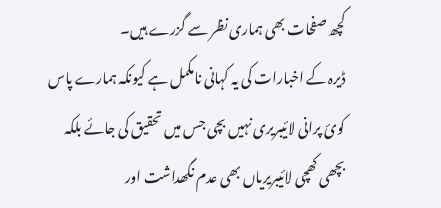کچھ صفحات بھی ہماری نظر سے گزرے ہیں۔
ڈیرہ کے اخبارات کی یہ کہانی نامکمل ہے کیونکہ ہمارے پاس کوئ پرانی لائیبریری نہیں بچی جس میں تحقیق کی جائے بلکہ بچھی کھچی لائیبریریاں بھی عدم نگھداشت اور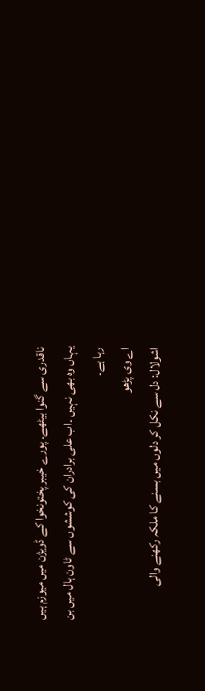ناقدری سے گنوا بیٹھے۔ پورے خیبر پختونخوا کے ڈویژن میں میوزم ہیں یہاں وہ بھی نہیں ۔اب علی برادران کی کوششوں سے ٹاون ہال میں بن رہا ہے۔
اے وی پڑھو
اشولال: دل سے نکل کر دلوں میں بسنے کا ملکہ رکھنے والی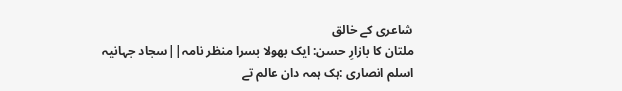شاعری کے خالق
ملتان کا بازارِ حسن: ایک بھولا بسرا منظر نامہ||سجاد جہانیہ
اسلم انصاری :ہک ہمہ دان عالم تے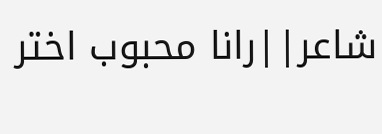شاعر||رانا محبوب اختر